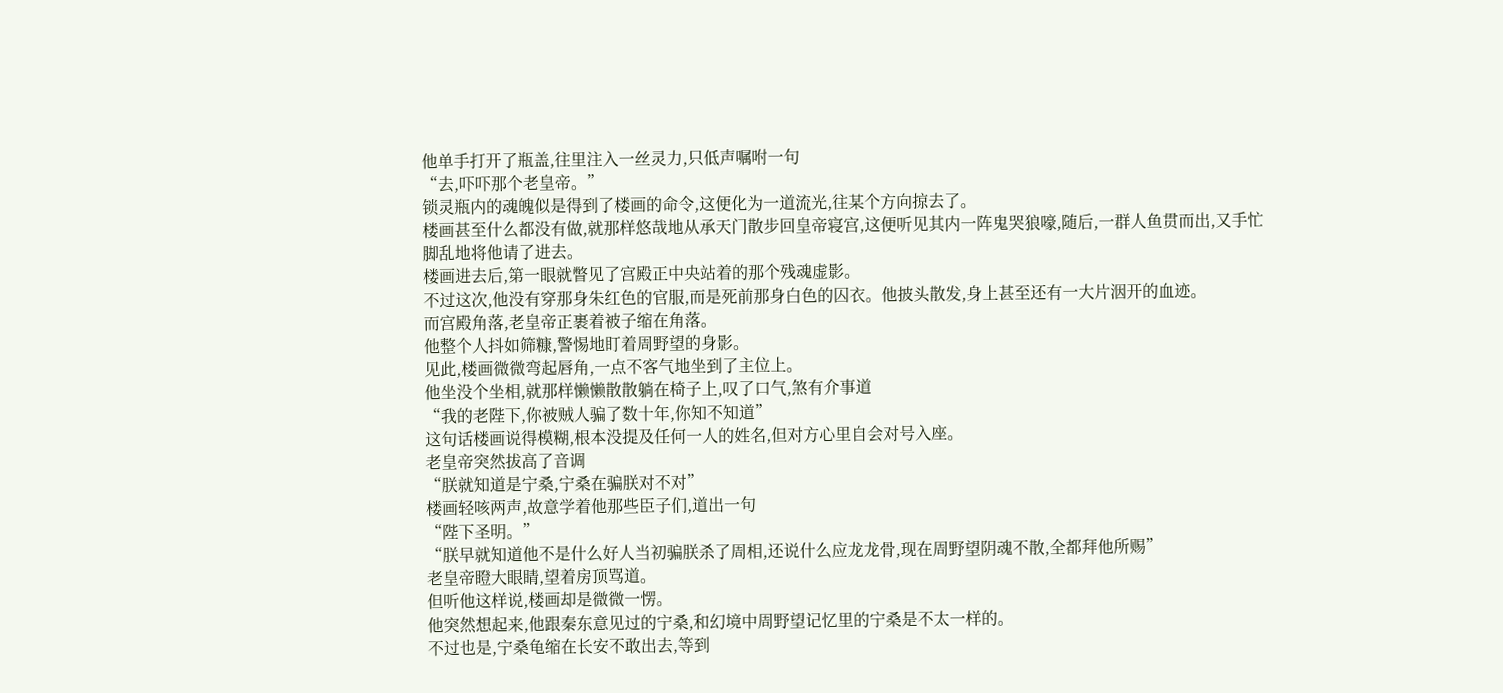他单手打开了瓶盖,往里注入一丝灵力,只低声嘱咐一句
“去,吓吓那个老皇帝。”
锁灵瓶内的魂魄似是得到了楼画的命令,这便化为一道流光,往某个方向掠去了。
楼画甚至什么都没有做,就那样悠哉地从承天门散步回皇帝寝宫,这便听见其内一阵鬼哭狼嚎,随后,一群人鱼贯而出,又手忙脚乱地将他请了进去。
楼画进去后,第一眼就瞥见了宫殿正中央站着的那个残魂虚影。
不过这次,他没有穿那身朱红色的官服,而是死前那身白色的囚衣。他披头散发,身上甚至还有一大片洇开的血迹。
而宫殿角落,老皇帝正裹着被子缩在角落。
他整个人抖如筛糠,警惕地盯着周野望的身影。
见此,楼画微微弯起唇角,一点不客气地坐到了主位上。
他坐没个坐相,就那样懒懒散散躺在椅子上,叹了口气,煞有介事道
“我的老陛下,你被贼人骗了数十年,你知不知道”
这句话楼画说得模糊,根本没提及任何一人的姓名,但对方心里自会对号入座。
老皇帝突然拔高了音调
“朕就知道是宁桑,宁桑在骗朕对不对”
楼画轻咳两声,故意学着他那些臣子们,道出一句
“陛下圣明。”
“朕早就知道他不是什么好人当初骗朕杀了周相,还说什么应龙龙骨,现在周野望阴魂不散,全都拜他所赐”
老皇帝瞪大眼睛,望着房顶骂道。
但听他这样说,楼画却是微微一愣。
他突然想起来,他跟秦东意见过的宁桑,和幻境中周野望记忆里的宁桑是不太一样的。
不过也是,宁桑龟缩在长安不敢出去,等到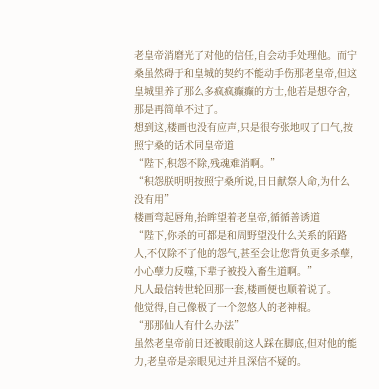老皇帝消磨光了对他的信任,自会动手处理他。而宁桑虽然碍于和皇城的契约不能动手伤那老皇帝,但这皇城里养了那么多疯疯癫癫的方士,他若是想夺舍,那是再简单不过了。
想到这,楼画也没有应声,只是很夸张地叹了口气,按照宁桑的话术同皇帝道
“陛下,积怨不除,残魂难消啊。”
“积怨朕明明按照宁桑所说,日日献祭人命,为什么没有用”
楼画弯起唇角,抬眸望着老皇帝,循循善诱道
“陛下,你杀的可都是和周野望没什么关系的陌路人,不仅除不了他的怨气,甚至会让您背负更多杀孽,小心孽力反噬,下辈子被投入畜生道啊。”
凡人最信转世轮回那一套,楼画便也顺着说了。
他觉得,自己像极了一个忽悠人的老神棍。
“那那仙人有什么办法”
虽然老皇帝前日还被眼前这人踩在脚底,但对他的能力,老皇帝是亲眼见过并且深信不疑的。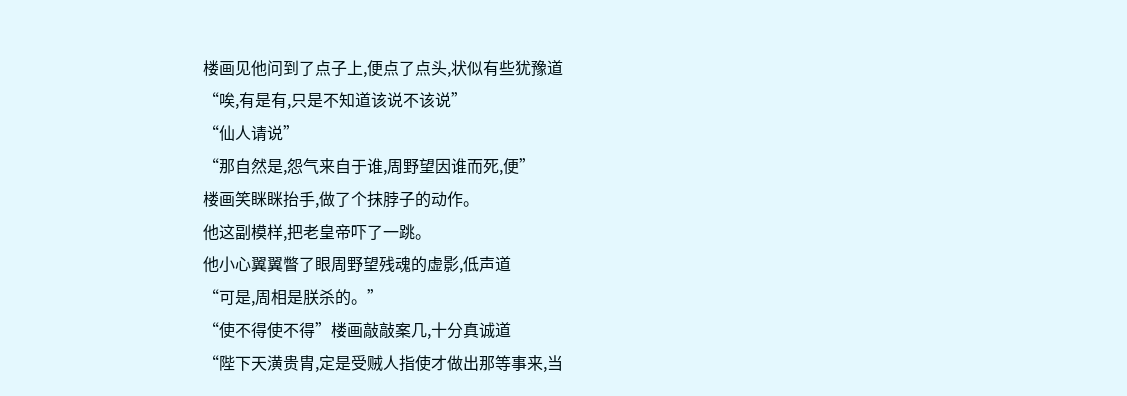楼画见他问到了点子上,便点了点头,状似有些犹豫道
“唉,有是有,只是不知道该说不该说”
“仙人请说”
“那自然是,怨气来自于谁,周野望因谁而死,便”
楼画笑眯眯抬手,做了个抹脖子的动作。
他这副模样,把老皇帝吓了一跳。
他小心翼翼瞥了眼周野望残魂的虚影,低声道
“可是,周相是朕杀的。”
“使不得使不得”楼画敲敲案几,十分真诚道
“陛下天潢贵胄,定是受贼人指使才做出那等事来,当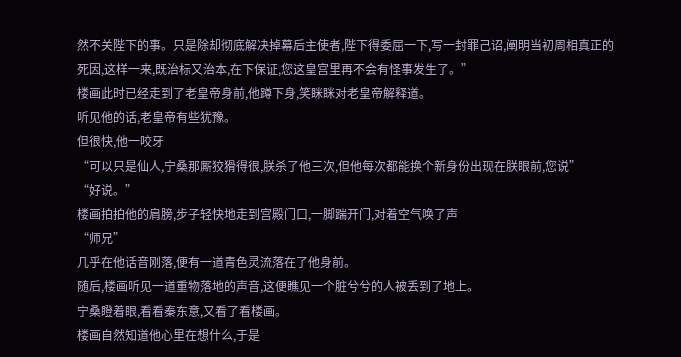然不关陛下的事。只是除却彻底解决掉幕后主使者,陛下得委屈一下,写一封罪己诏,阐明当初周相真正的死因,这样一来,既治标又治本,在下保证,您这皇宫里再不会有怪事发生了。”
楼画此时已经走到了老皇帝身前,他蹲下身,笑眯眯对老皇帝解释道。
听见他的话,老皇帝有些犹豫。
但很快,他一咬牙
“可以只是仙人,宁桑那厮狡猾得很,朕杀了他三次,但他每次都能换个新身份出现在朕眼前,您说”
“好说。”
楼画拍拍他的肩膀,步子轻快地走到宫殿门口,一脚踹开门,对着空气唤了声
“师兄”
几乎在他话音刚落,便有一道青色灵流落在了他身前。
随后,楼画听见一道重物落地的声音,这便瞧见一个脏兮兮的人被丢到了地上。
宁桑瞪着眼,看看秦东意,又看了看楼画。
楼画自然知道他心里在想什么,于是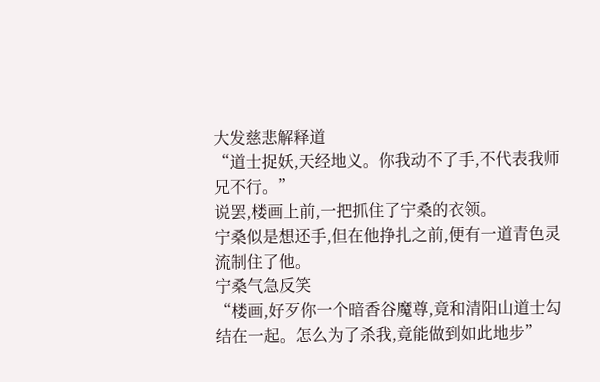大发慈悲解释道
“道士捉妖,天经地义。你我动不了手,不代表我师兄不行。”
说罢,楼画上前,一把抓住了宁桑的衣领。
宁桑似是想还手,但在他挣扎之前,便有一道青色灵流制住了他。
宁桑气急反笑
“楼画,好歹你一个暗香谷魔尊,竟和清阳山道士勾结在一起。怎么为了杀我,竟能做到如此地步”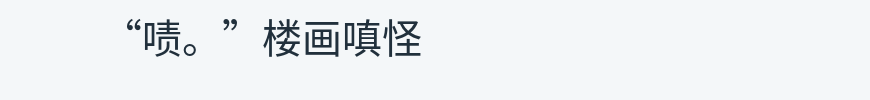“啧。”楼画嗔怪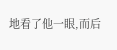地看了他一眼,而后